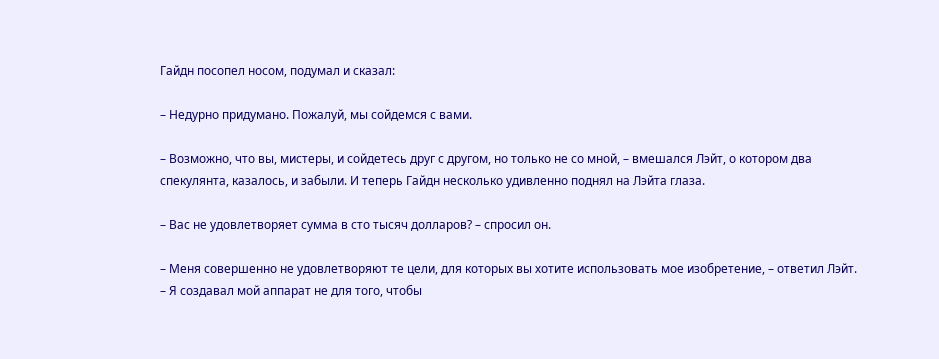Гайдн посопел носом, подумал и сказал:

– Недурно придумано. Пожалуй, мы сойдемся с вами.

– Возможно, что вы, мистеры, и сойдетесь друг с другом, но только не со мной, – вмешался Лэйт, о котором два спекулянта, казалось, и забыли. И теперь Гайдн несколько удивленно поднял на Лэйта глаза.

– Вас не удовлетворяет сумма в сто тысяч долларов? – спросил он.

– Меня совершенно не удовлетворяют те цели, для которых вы хотите использовать мое изобретение, – ответил Лэйт. – Я создавал мой аппарат не для того, чтобы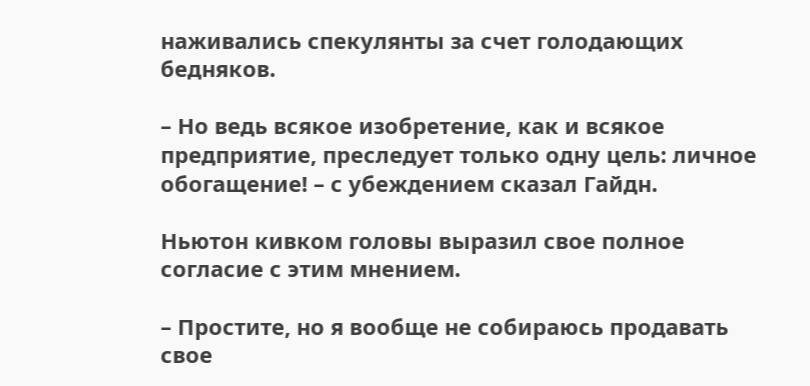наживались спекулянты за счет голодающих бедняков.

– Но ведь всякое изобретение, как и всякое предприятие, преследует только одну цель: личное обогащение! – с убеждением сказал Гайдн.

Ньютон кивком головы выразил свое полное согласие с этим мнением.

– Простите, но я вообще не собираюсь продавать свое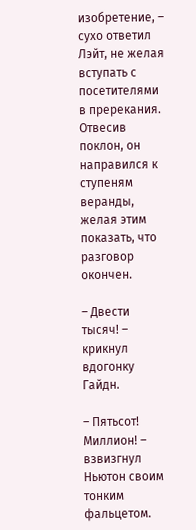изобретение, – сухо ответил Лэйт, не желая вступать с посетителями в пререкания. Отвесив поклон, он направился к ступеням веранды, желая этим показать, что разговор окончен.

– Двести тысяч! – крикнул вдогонку Гайдн.

– Пятьсот! Миллион! – взвизгнул Ньютон своим тонким фальцетом.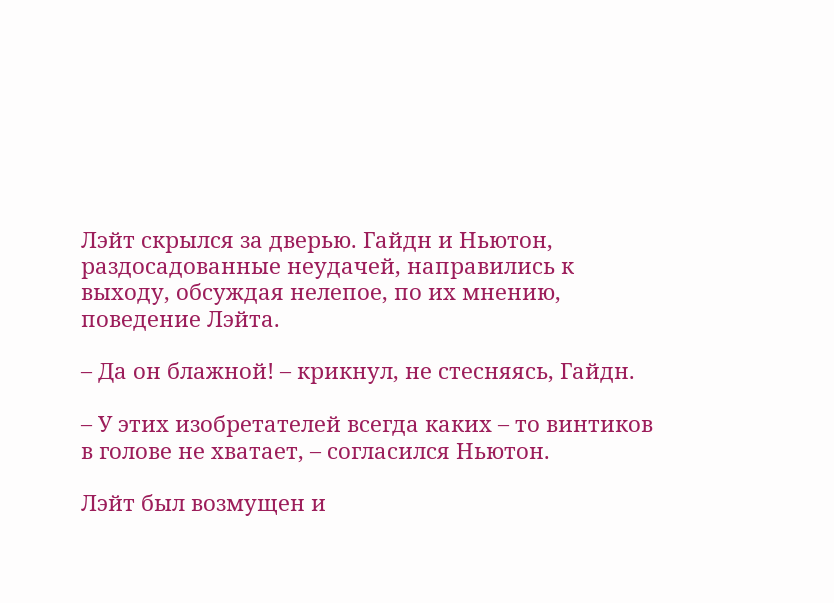Лэйт скрылся за дверью. Гайдн и Ньютон, раздосадованные неудачей, направились к выходу, обсуждая нелепое, по их мнению, поведение Лэйта.

– Да он блажной! – крикнул, не стесняясь, Гайдн.

– У этих изобретателей всегда каких – то винтиков в голове не хватает, – согласился Ньютон.

Лэйт был возмущен и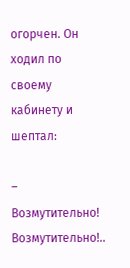огорчен. Он ходил по своему кабинету и шептал:

– Возмутительно! Возмутительно!..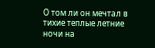О том ли он мечтал в тихие теплые летние ночи на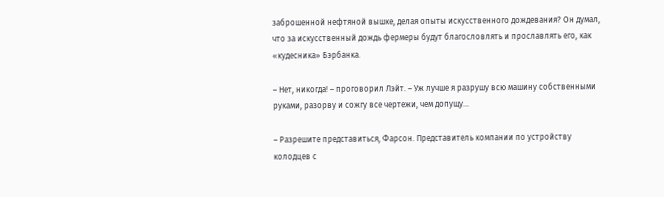заброшенной нефтяной вышке, делая опыты искусственного дождевания? Он думал, что за искусственный дождь фермеры будут благословлять и прославлять его, как «кудесника» Бэрбанка.

– Нет, никогда! – проговорил Лэйт. – Уж лучше я разрушу всю машину собственными руками, разорву и сожгу все чертежи, чем допущу...

– Разрешите представиться, Фарсон. Представитель компании по устройству колодцев с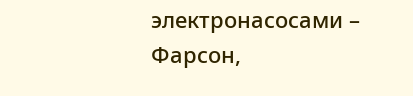электронасосами – Фарсон,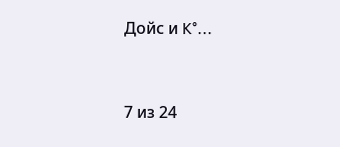Дойс и K°...



7 из 24